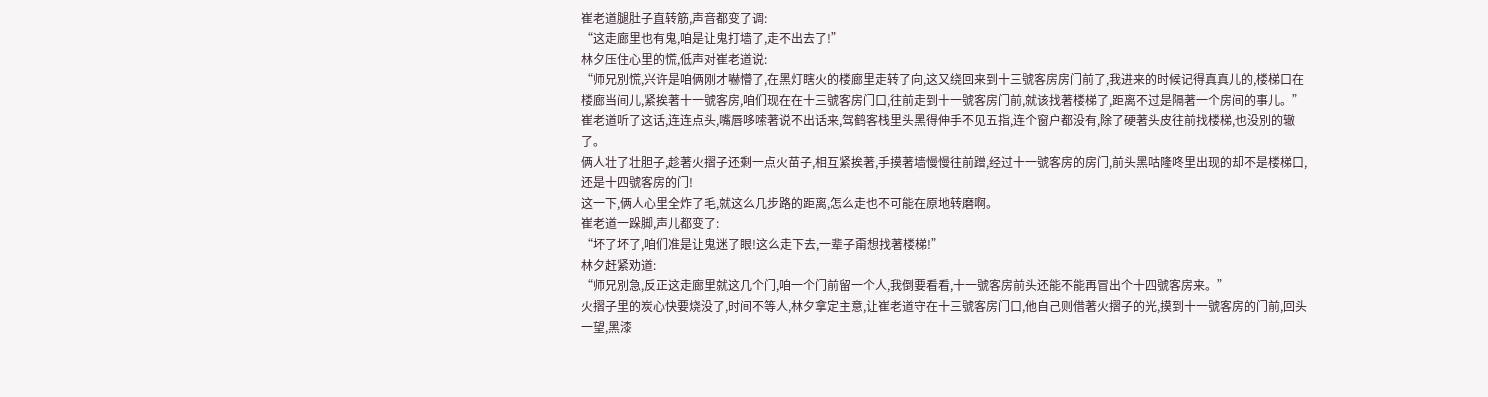崔老道腿肚子直转筋,声音都变了调:
“这走廊里也有鬼,咱是让鬼打墙了,走不出去了!”
林夕压住心里的慌,低声对崔老道说:
“师兄別慌,兴许是咱俩刚才嚇懵了,在黑灯瞎火的楼廊里走转了向,这又绕回来到十三號客房房门前了,我进来的时候记得真真儿的,楼梯口在楼廊当间儿,紧挨著十一號客房,咱们现在在十三號客房门口,往前走到十一號客房门前,就该找著楼梯了,距离不过是隔著一个房间的事儿。”
崔老道听了这话,连连点头,嘴唇哆嗦著说不出话来,驾鹤客栈里头黑得伸手不见五指,连个窗户都没有,除了硬著头皮往前找楼梯,也没別的辙了。
俩人壮了壮胆子,趁著火摺子还剩一点火苗子,相互紧挨著,手摸著墙慢慢往前蹭,经过十一號客房的房门,前头黑咕隆咚里出现的却不是楼梯口,还是十四號客房的门!
这一下,俩人心里全炸了毛,就这么几步路的距离,怎么走也不可能在原地转磨啊。
崔老道一跺脚,声儿都变了:
“坏了坏了,咱们准是让鬼迷了眼!这么走下去,一辈子甭想找著楼梯!”
林夕赶紧劝道:
“师兄別急,反正这走廊里就这几个门,咱一个门前留一个人,我倒要看看,十一號客房前头还能不能再冒出个十四號客房来。”
火摺子里的炭心快要烧没了,时间不等人,林夕拿定主意,让崔老道守在十三號客房门口,他自己则借著火摺子的光,摸到十一號客房的门前,回头一望,黑漆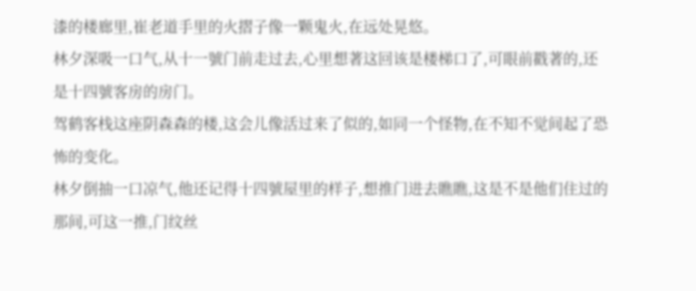漆的楼廊里,崔老道手里的火摺子像一颗鬼火,在远处晃悠。
林夕深吸一口气,从十一號门前走过去,心里想著这回该是楼梯口了,可眼前戳著的,还是十四號客房的房门。
驾鹤客栈这座阴森森的楼,这会儿像活过来了似的,如同一个怪物,在不知不觉间起了恐怖的变化。
林夕倒抽一口凉气,他还记得十四號屋里的样子,想推门进去瞧瞧,这是不是他们住过的那间,可这一推,门纹丝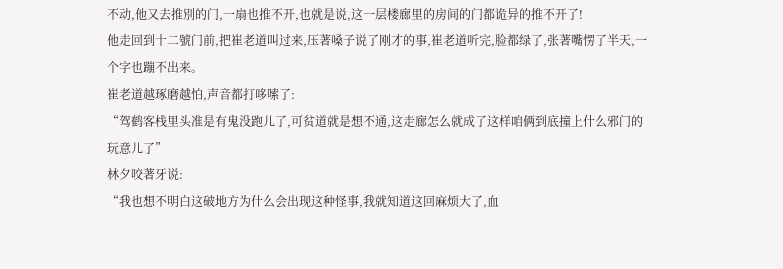不动,他又去推別的门,一扇也推不开,也就是说,这一层楼廊里的房间的门都诡异的推不开了!
他走回到十二號门前,把崔老道叫过来,压著嗓子说了刚才的事,崔老道听完,脸都绿了,张著嘴愣了半天,一个字也蹦不出来。
崔老道越琢磨越怕,声音都打哆嗦了:
“驾鹤客栈里头准是有鬼没跑儿了,可贫道就是想不通,这走廊怎么就成了这样咱俩到底撞上什么邪门的玩意儿了”
林夕咬著牙说:
“我也想不明白这破地方为什么会出现这种怪事,我就知道这回麻烦大了,血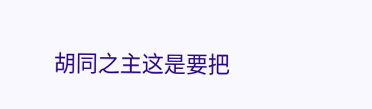胡同之主这是要把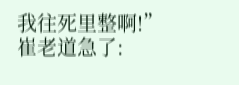我往死里整啊!”
崔老道急了: